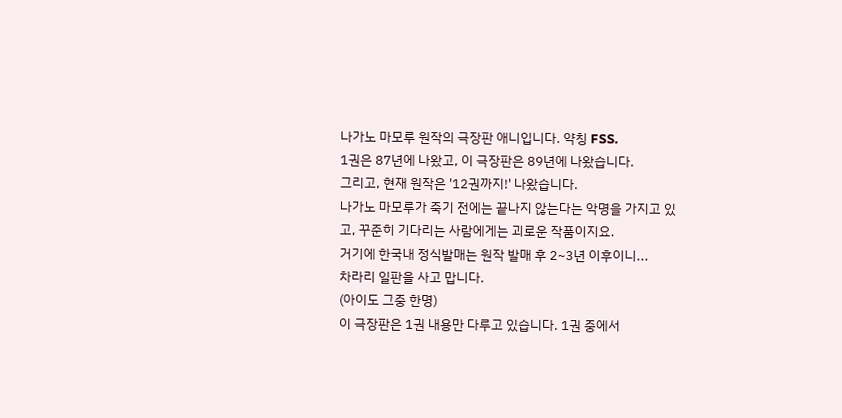나가노 마모루 원작의 극장판 애니입니다. 약칭 FSS.
1권은 87년에 나왔고, 이 극장판은 89년에 나왔습니다.
그리고, 현재 원작은 '12권까지!' 나왔습니다.
나가노 마모루가 죽기 전에는 끝나지 않는다는 악명을 가지고 있고, 꾸준히 기다리는 사람에게는 괴로운 작품이지요.
거기에 한국내 정식발매는 원작 발매 후 2~3년 이후이니...
차라리 일판을 사고 맙니다.
(아이도 그중 한명)
이 극장판은 1권 내용만 다루고 있습니다. 1권 중에서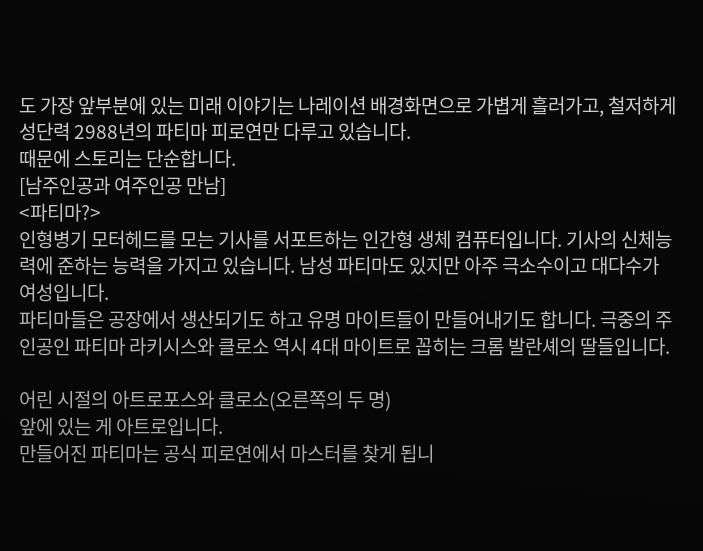도 가장 앞부분에 있는 미래 이야기는 나레이션 배경화면으로 가볍게 흘러가고, 철저하게 성단력 2988년의 파티마 피로연만 다루고 있습니다.
때문에 스토리는 단순합니다.
[남주인공과 여주인공 만남]
<파티마?>
인형병기 모터헤드를 모는 기사를 서포트하는 인간형 생체 컴퓨터입니다. 기사의 신체능력에 준하는 능력을 가지고 있습니다. 남성 파티마도 있지만 아주 극소수이고 대다수가 여성입니다.
파티마들은 공장에서 생산되기도 하고 유명 마이트들이 만들어내기도 합니다. 극중의 주인공인 파티마 라키시스와 클로소 역시 4대 마이트로 꼽히는 크롬 발란셰의 딸들입니다.

어린 시절의 아트로포스와 클로소(오른쪽의 두 명)
앞에 있는 게 아트로입니다.
만들어진 파티마는 공식 피로연에서 마스터를 찾게 됩니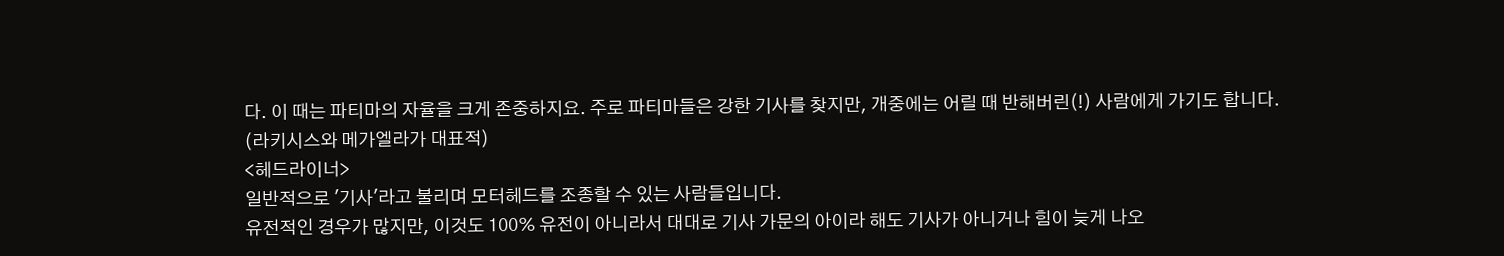다. 이 때는 파티마의 자율을 크게 존중하지요. 주로 파티마들은 강한 기사를 찾지만, 개중에는 어릴 때 반해버린(!) 사람에게 가기도 합니다.
(라키시스와 메가엘라가 대표적)
<헤드라이너>
일반적으로 '기사'라고 불리며 모터헤드를 조종할 수 있는 사람들입니다.
유전적인 경우가 많지만, 이것도 100% 유전이 아니라서 대대로 기사 가문의 아이라 해도 기사가 아니거나 힘이 늦게 나오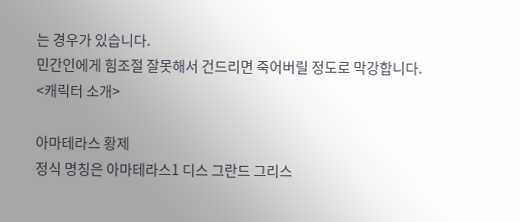는 경우가 있습니다.
민간인에게 힘조절 잘못해서 건드리면 죽어버릴 정도로 막강합니다.
<캐릭터 소개>

아마테라스 황제
정식 명칭은 아마테라스1 디스 그란드 그리스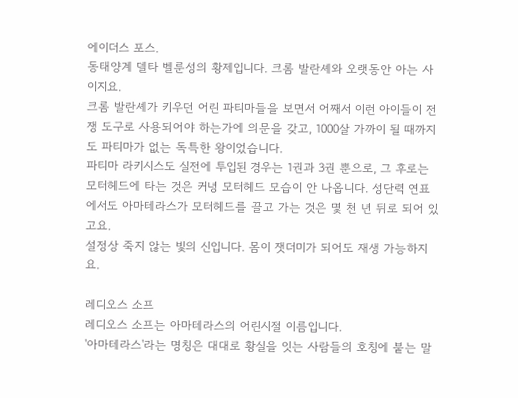에이더스 포스.
동태양계 델타 벨룬성의 황제입니다. 크롬 발란셰와 오랫동안 아는 사이지요.
크롬 발란셰가 키우던 어린 파티마들을 보면서 어째서 이런 아이들이 전쟁 도구로 사용되어야 하는가에 의문을 갖고, 1000살 가까이 될 때까지도 파티마가 없는 독특한 왕이었습니다.
파티마 라키시스도 실전에 투입된 경우는 1권과 3권 뿐으로, 그 후로는 모터헤드에 타는 것은 커녕 모터헤드 모습이 안 나옵니다. 성단력 연표에서도 아마테라스가 모터헤드를 끌고 가는 것은 몇 천 년 뒤로 되어 있고요.
설정상 죽지 않는 빛의 신입니다. 몸이 잿더미가 되어도 재생 가능하지요.

레디오스 소프
레디오스 소프는 아마테라스의 어린시절 이름입니다.
'아마테라스'라는 명칭은 대대로 황실을 잇는 사람들의 호칭에 붙는 말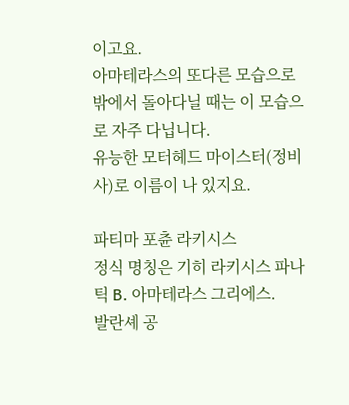이고요.
아마테라스의 또다른 모습으로 밖에서 돌아다닐 때는 이 모습으로 자주 다닙니다.
유능한 모터헤드 마이스터(정비사)로 이름이 나 있지요.

파티마 포츈 라키시스
정식 명칭은 기히 라키시스 파나틱 B. 아마테라스 그리에스.
발란셰 공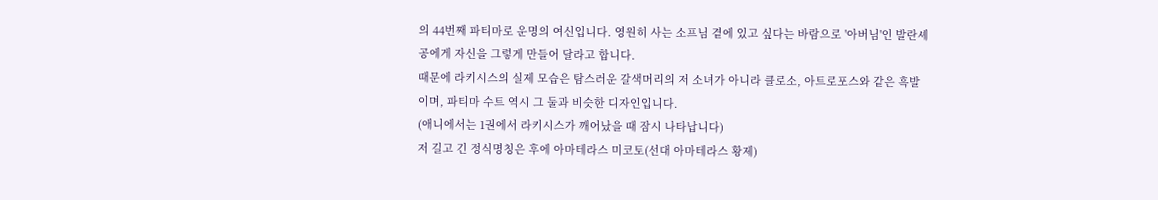의 44번째 파티마로 운명의 여신입니다. 영원히 사는 소프님 곁에 있고 싶다는 바람으로 '아버님'인 발란셰 공에게 자신을 그렇게 만들어 달라고 합니다.
때문에 라키시스의 실제 모습은 탐스러운 갈색머리의 저 소녀가 아니라 클로소, 아트로포스와 같은 흑발이며, 파티마 수트 역시 그 둘과 비슷한 디자인입니다.
(애니에서는 1권에서 라키시스가 깨어났을 때 잠시 나타납니다)
저 길고 긴 정식명칭은 후에 아마테라스 미코토(선대 아마테라스 황제)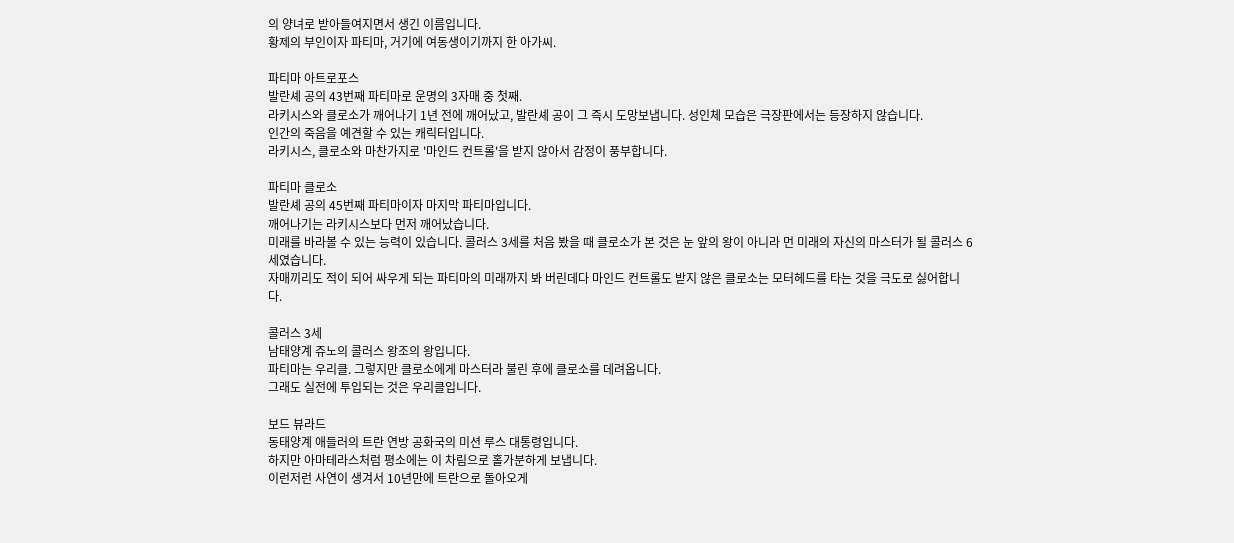의 양녀로 받아들여지면서 생긴 이름입니다.
황제의 부인이자 파티마, 거기에 여동생이기까지 한 아가씨.

파티마 아트로포스
발란셰 공의 43번째 파티마로 운명의 3자매 중 첫째.
라키시스와 클로소가 깨어나기 1년 전에 깨어났고, 발란셰 공이 그 즉시 도망보냅니다. 성인체 모습은 극장판에서는 등장하지 않습니다.
인간의 죽음을 예견할 수 있는 캐릭터입니다.
라키시스, 클로소와 마찬가지로 '마인드 컨트롤'을 받지 않아서 감정이 풍부합니다.

파티마 클로소
발란셰 공의 45번째 파티마이자 마지막 파티마입니다.
깨어나기는 라키시스보다 먼저 깨어났습니다.
미래를 바라볼 수 있는 능력이 있습니다. 콜러스 3세를 처음 봤을 때 클로소가 본 것은 눈 앞의 왕이 아니라 먼 미래의 자신의 마스터가 될 콜러스 6세였습니다.
자매끼리도 적이 되어 싸우게 되는 파티마의 미래까지 봐 버린데다 마인드 컨트롤도 받지 않은 클로소는 모터헤드를 타는 것을 극도로 싫어합니다.

콜러스 3세
남태양계 쥬노의 콜러스 왕조의 왕입니다.
파티마는 우리클. 그렇지만 클로소에게 마스터라 불린 후에 클로소를 데려옵니다.
그래도 실전에 투입되는 것은 우리클입니다.

보드 뷰라드
동태양계 애들러의 트란 연방 공화국의 미션 루스 대통령입니다.
하지만 아마테라스처럼 평소에는 이 차림으로 홀가분하게 보냅니다.
이런저런 사연이 생겨서 10년만에 트란으로 돌아오게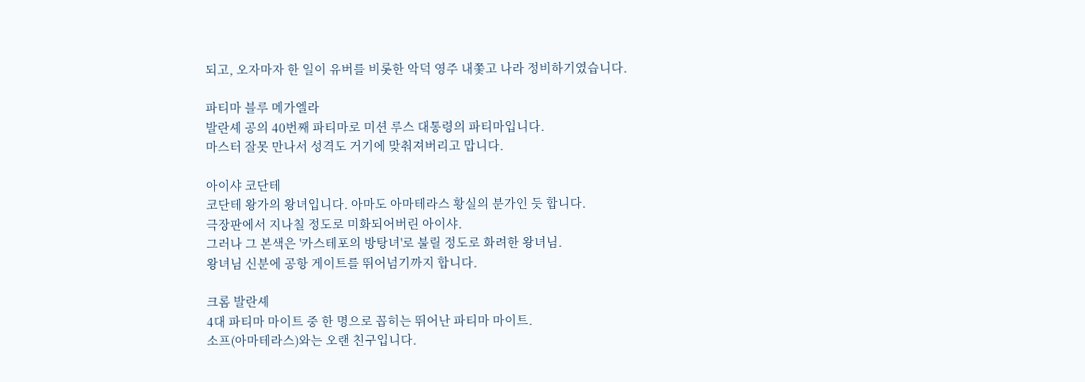되고, 오자마자 한 일이 유버를 비롯한 악덕 영주 내쫓고 나라 정비하기였습니다.

파티마 블루 메가엘라
발란셰 공의 40번째 파티마로 미션 루스 대통령의 파티마입니다.
마스터 잘못 만나서 성격도 거기에 맞춰져버리고 맙니다.

아이샤 코단테
코단테 왕가의 왕녀입니다. 아마도 아마테라스 황실의 분가인 듯 합니다.
극장판에서 지나칠 정도로 미화되어버린 아이샤.
그러나 그 본색은 '카스테포의 방탕녀'로 불릴 정도로 화려한 왕녀님.
왕녀님 신분에 공항 게이트를 뛰어넘기까지 합니다.

크롬 발란셰
4대 파티마 마이트 중 한 명으로 꼽히는 뛰어난 파티마 마이트.
소프(아마테라스)와는 오랜 친구입니다.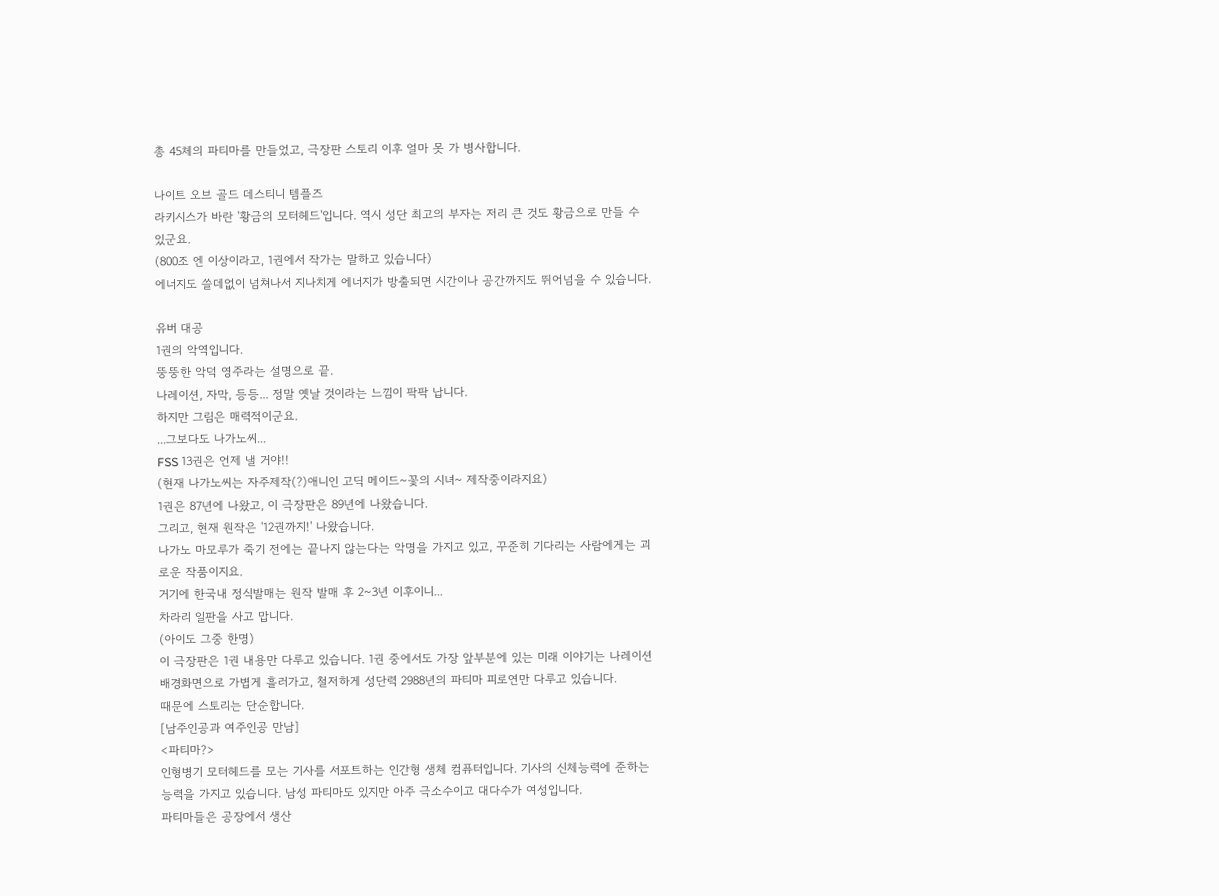총 45체의 파티마를 만들었고, 극장판 스토리 이후 얼마 못 가 병사합니다.

나이트 오브 골드 데스티니 템플즈
라키시스가 바란 '황금의 모터헤드'입니다. 역시 성단 최고의 부자는 저리 큰 것도 황금으로 만들 수 있군요.
(800조 엔 이상이라고, 1권에서 작가는 말하고 있습니다)
에너지도 쓸데없이 넘쳐나서 지나치게 에너지가 방출되면 시간이나 공간까지도 뛰어넘을 수 있습니다.

유버 대공
1권의 악역입니다.
뚱뚱한 악덕 영주라는 설명으로 끝.
나레이션, 자막, 등등... 정말 옛날 것이라는 느낌이 팍팍 납니다.
하지만 그림은 매력적이군요.
...그보다도 나가노씨...
FSS 13권은 언제 낼 거야!!
(현재 나가노씨는 자주제작(?)애니인 고딕 메이드~꽃의 시녀~ 제작중이라지요)
1권은 87년에 나왔고, 이 극장판은 89년에 나왔습니다.
그리고, 현재 원작은 '12권까지!' 나왔습니다.
나가노 마모루가 죽기 전에는 끝나지 않는다는 악명을 가지고 있고, 꾸준히 기다리는 사람에게는 괴로운 작품이지요.
거기에 한국내 정식발매는 원작 발매 후 2~3년 이후이니...
차라리 일판을 사고 맙니다.
(아이도 그중 한명)
이 극장판은 1권 내용만 다루고 있습니다. 1권 중에서도 가장 앞부분에 있는 미래 이야기는 나레이션 배경화면으로 가볍게 흘러가고, 철저하게 성단력 2988년의 파티마 피로연만 다루고 있습니다.
때문에 스토리는 단순합니다.
[남주인공과 여주인공 만남]
<파티마?>
인형병기 모터헤드를 모는 기사를 서포트하는 인간형 생체 컴퓨터입니다. 기사의 신체능력에 준하는 능력을 가지고 있습니다. 남성 파티마도 있지만 아주 극소수이고 대다수가 여성입니다.
파티마들은 공장에서 생산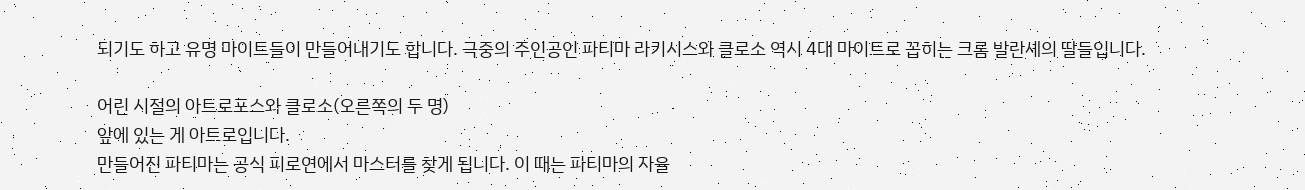되기도 하고 유명 마이트들이 만들어내기도 합니다. 극중의 주인공인 파티마 라키시스와 클로소 역시 4대 마이트로 꼽히는 크롬 발란셰의 딸들입니다.

어린 시절의 아트로포스와 클로소(오른쪽의 두 명)
앞에 있는 게 아트로입니다.
만들어진 파티마는 공식 피로연에서 마스터를 찾게 됩니다. 이 때는 파티마의 자율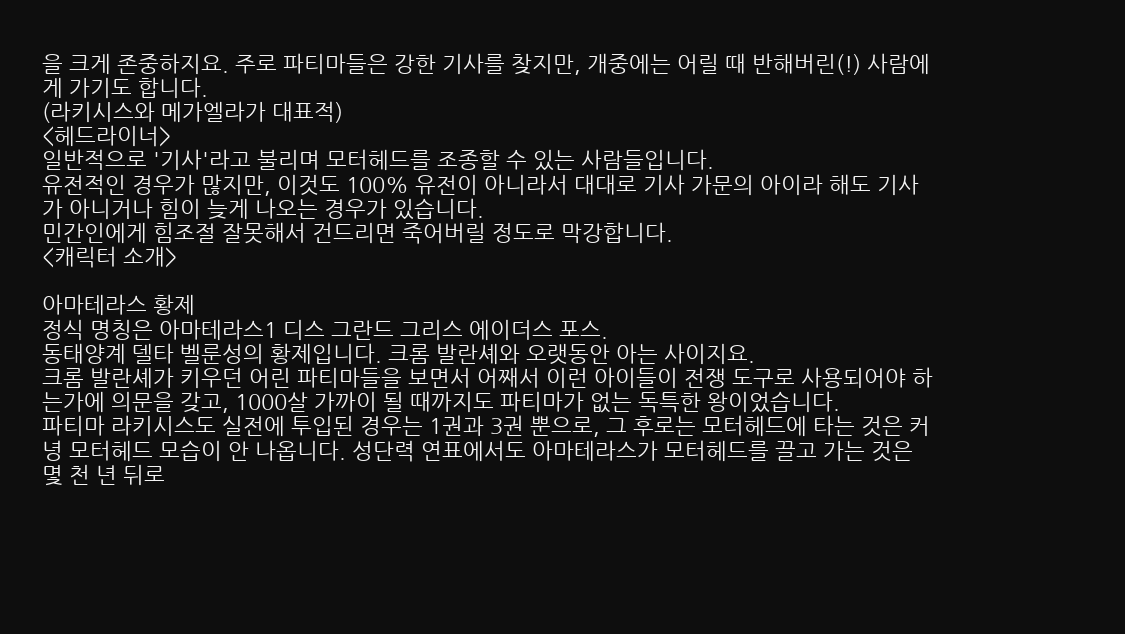을 크게 존중하지요. 주로 파티마들은 강한 기사를 찾지만, 개중에는 어릴 때 반해버린(!) 사람에게 가기도 합니다.
(라키시스와 메가엘라가 대표적)
<헤드라이너>
일반적으로 '기사'라고 불리며 모터헤드를 조종할 수 있는 사람들입니다.
유전적인 경우가 많지만, 이것도 100% 유전이 아니라서 대대로 기사 가문의 아이라 해도 기사가 아니거나 힘이 늦게 나오는 경우가 있습니다.
민간인에게 힘조절 잘못해서 건드리면 죽어버릴 정도로 막강합니다.
<캐릭터 소개>

아마테라스 황제
정식 명칭은 아마테라스1 디스 그란드 그리스 에이더스 포스.
동태양계 델타 벨룬성의 황제입니다. 크롬 발란셰와 오랫동안 아는 사이지요.
크롬 발란셰가 키우던 어린 파티마들을 보면서 어째서 이런 아이들이 전쟁 도구로 사용되어야 하는가에 의문을 갖고, 1000살 가까이 될 때까지도 파티마가 없는 독특한 왕이었습니다.
파티마 라키시스도 실전에 투입된 경우는 1권과 3권 뿐으로, 그 후로는 모터헤드에 타는 것은 커녕 모터헤드 모습이 안 나옵니다. 성단력 연표에서도 아마테라스가 모터헤드를 끌고 가는 것은 몇 천 년 뒤로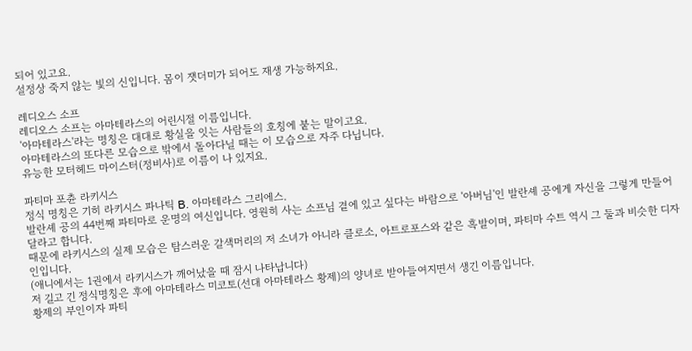되어 있고요.
설정상 죽지 않는 빛의 신입니다. 몸이 잿더미가 되어도 재생 가능하지요.

레디오스 소프
레디오스 소프는 아마테라스의 어린시절 이름입니다.
'아마테라스'라는 명칭은 대대로 황실을 잇는 사람들의 호칭에 붙는 말이고요.
아마테라스의 또다른 모습으로 밖에서 돌아다닐 때는 이 모습으로 자주 다닙니다.
유능한 모터헤드 마이스터(정비사)로 이름이 나 있지요.

파티마 포츈 라키시스
정식 명칭은 기히 라키시스 파나틱 B. 아마테라스 그리에스.
발란셰 공의 44번째 파티마로 운명의 여신입니다. 영원히 사는 소프님 곁에 있고 싶다는 바람으로 '아버님'인 발란셰 공에게 자신을 그렇게 만들어 달라고 합니다.
때문에 라키시스의 실제 모습은 탐스러운 갈색머리의 저 소녀가 아니라 클로소, 아트로포스와 같은 흑발이며, 파티마 수트 역시 그 둘과 비슷한 디자인입니다.
(애니에서는 1권에서 라키시스가 깨어났을 때 잠시 나타납니다)
저 길고 긴 정식명칭은 후에 아마테라스 미코토(선대 아마테라스 황제)의 양녀로 받아들여지면서 생긴 이름입니다.
황제의 부인이자 파티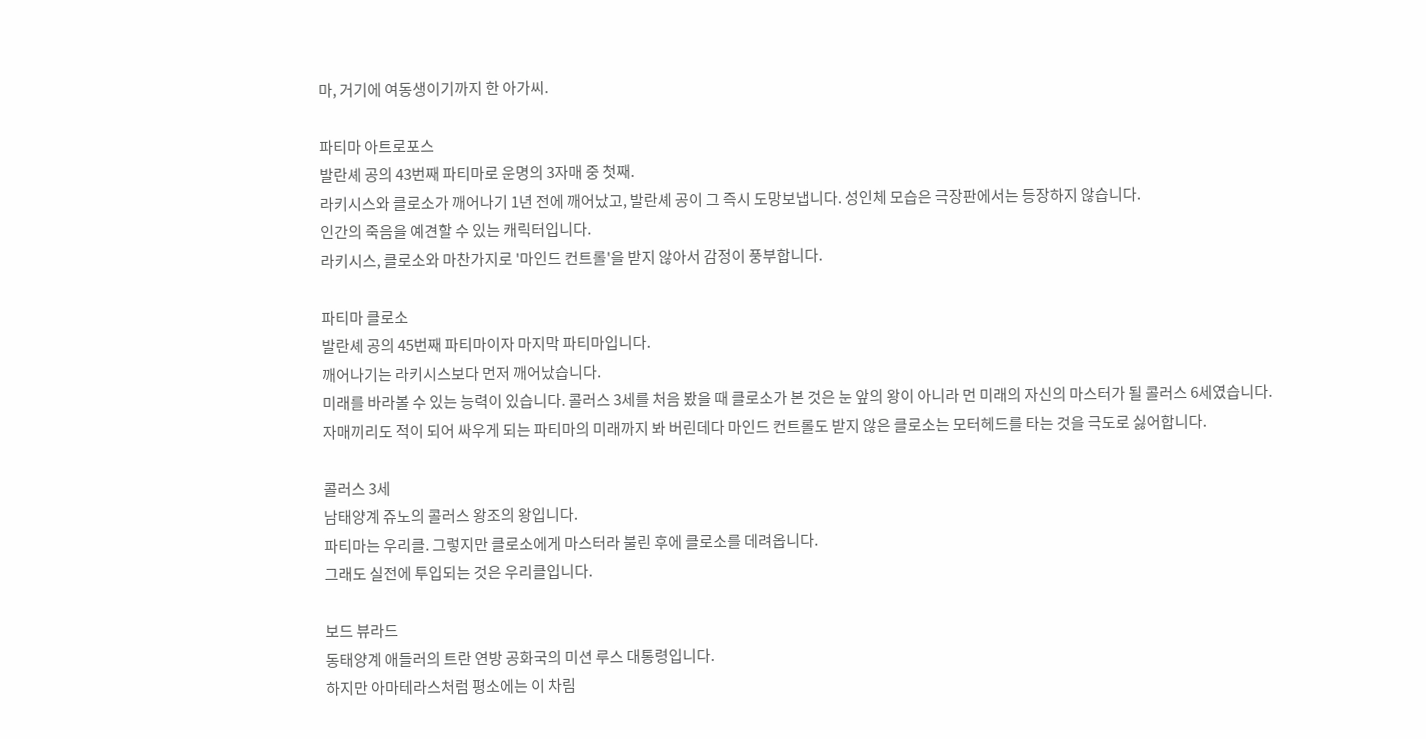마, 거기에 여동생이기까지 한 아가씨.

파티마 아트로포스
발란셰 공의 43번째 파티마로 운명의 3자매 중 첫째.
라키시스와 클로소가 깨어나기 1년 전에 깨어났고, 발란셰 공이 그 즉시 도망보냅니다. 성인체 모습은 극장판에서는 등장하지 않습니다.
인간의 죽음을 예견할 수 있는 캐릭터입니다.
라키시스, 클로소와 마찬가지로 '마인드 컨트롤'을 받지 않아서 감정이 풍부합니다.

파티마 클로소
발란셰 공의 45번째 파티마이자 마지막 파티마입니다.
깨어나기는 라키시스보다 먼저 깨어났습니다.
미래를 바라볼 수 있는 능력이 있습니다. 콜러스 3세를 처음 봤을 때 클로소가 본 것은 눈 앞의 왕이 아니라 먼 미래의 자신의 마스터가 될 콜러스 6세였습니다.
자매끼리도 적이 되어 싸우게 되는 파티마의 미래까지 봐 버린데다 마인드 컨트롤도 받지 않은 클로소는 모터헤드를 타는 것을 극도로 싫어합니다.

콜러스 3세
남태양계 쥬노의 콜러스 왕조의 왕입니다.
파티마는 우리클. 그렇지만 클로소에게 마스터라 불린 후에 클로소를 데려옵니다.
그래도 실전에 투입되는 것은 우리클입니다.

보드 뷰라드
동태양계 애들러의 트란 연방 공화국의 미션 루스 대통령입니다.
하지만 아마테라스처럼 평소에는 이 차림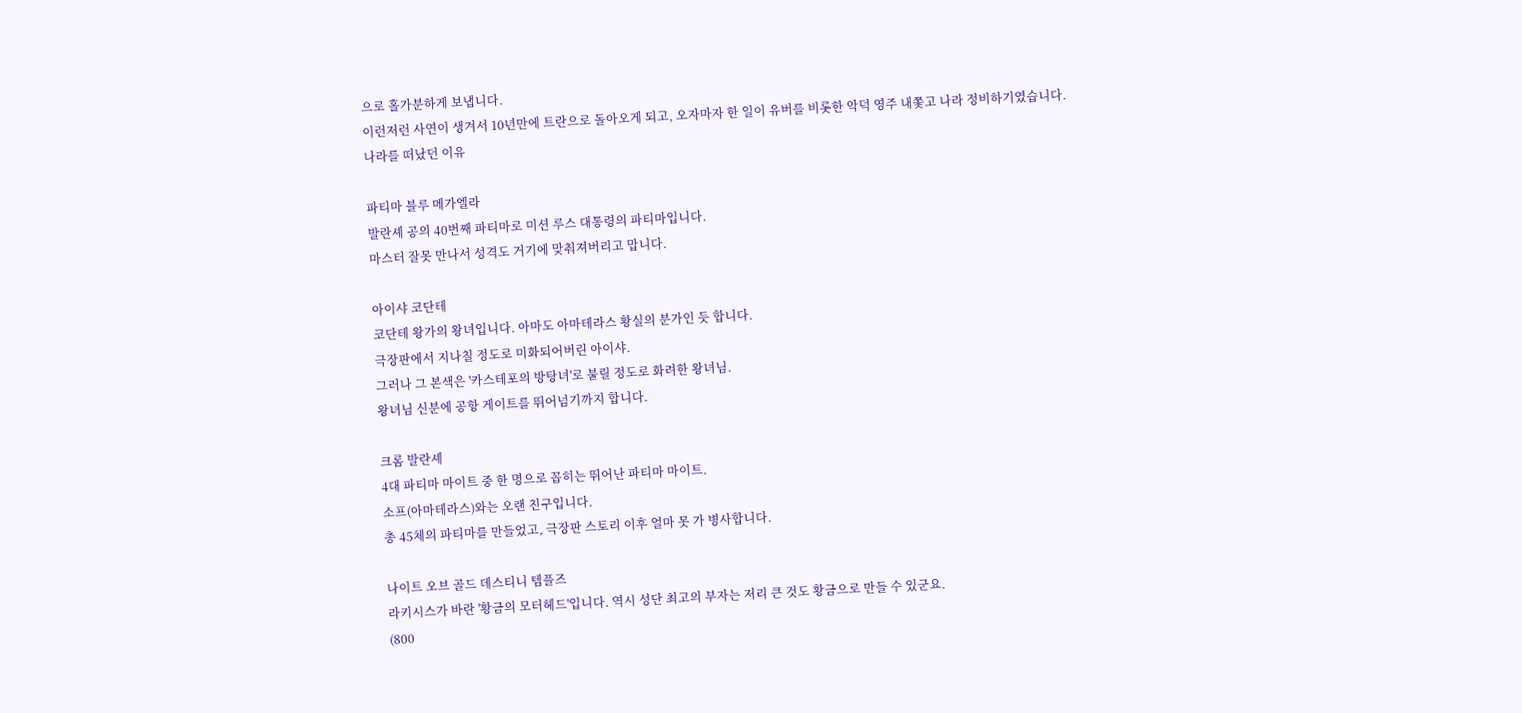으로 홀가분하게 보냅니다.
이런저런 사연이 생겨서 10년만에 트란으로 돌아오게 되고, 오자마자 한 일이 유버를 비롯한 악덕 영주 내쫓고 나라 정비하기였습니다.
나라를 떠났던 이유

파티마 블루 메가엘라
발란셰 공의 40번째 파티마로 미션 루스 대통령의 파티마입니다.
마스터 잘못 만나서 성격도 거기에 맞춰져버리고 맙니다.

아이샤 코단테
코단테 왕가의 왕녀입니다. 아마도 아마테라스 황실의 분가인 듯 합니다.
극장판에서 지나칠 정도로 미화되어버린 아이샤.
그러나 그 본색은 '카스테포의 방탕녀'로 불릴 정도로 화려한 왕녀님.
왕녀님 신분에 공항 게이트를 뛰어넘기까지 합니다.

크롬 발란셰
4대 파티마 마이트 중 한 명으로 꼽히는 뛰어난 파티마 마이트.
소프(아마테라스)와는 오랜 친구입니다.
총 45체의 파티마를 만들었고, 극장판 스토리 이후 얼마 못 가 병사합니다.

나이트 오브 골드 데스티니 템플즈
라키시스가 바란 '황금의 모터헤드'입니다. 역시 성단 최고의 부자는 저리 큰 것도 황금으로 만들 수 있군요.
(800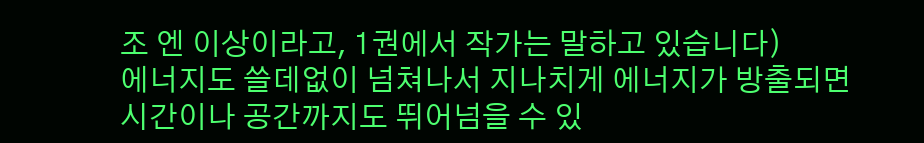조 엔 이상이라고, 1권에서 작가는 말하고 있습니다)
에너지도 쓸데없이 넘쳐나서 지나치게 에너지가 방출되면 시간이나 공간까지도 뛰어넘을 수 있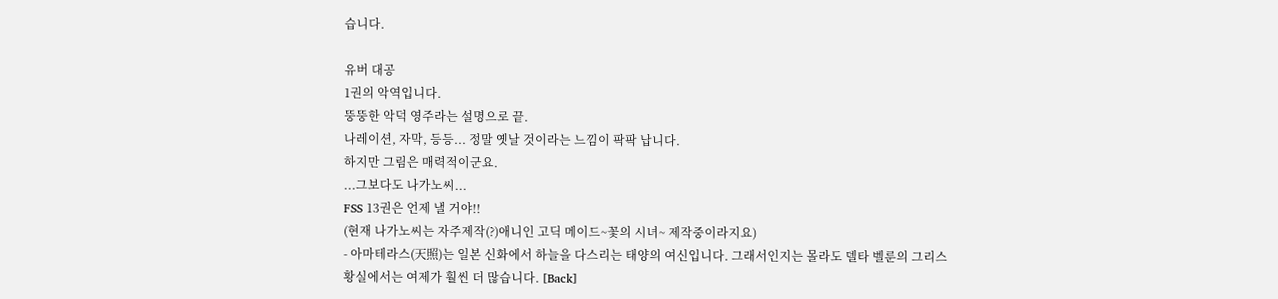습니다.

유버 대공
1권의 악역입니다.
뚱뚱한 악덕 영주라는 설명으로 끝.
나레이션, 자막, 등등... 정말 옛날 것이라는 느낌이 팍팍 납니다.
하지만 그림은 매력적이군요.
...그보다도 나가노씨...
FSS 13권은 언제 낼 거야!!
(현재 나가노씨는 자주제작(?)애니인 고딕 메이드~꽃의 시녀~ 제작중이라지요)
- 아마테라스(天照)는 일본 신화에서 하늘을 다스리는 태양의 여신입니다. 그래서인지는 몰라도 델타 벨룬의 그리스 황실에서는 여제가 훨씬 더 많습니다. [Back]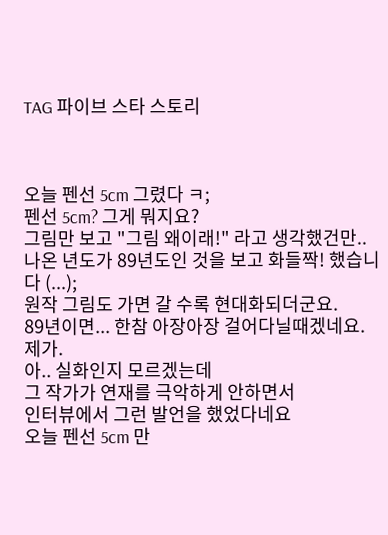TAG 파이브 스타 스토리



오늘 펜선 5cm 그렸다 ㅋ;
펜선 5cm? 그게 뭐지요?
그림만 보고 "그림 왜이래!" 라고 생각했건만.. 나온 년도가 89년도인 것을 보고 화들짝! 했습니다 (...);
원작 그림도 가면 갈 수록 현대화되더군요.
89년이면... 한참 아장아장 걸어다닐때겠네요. 제가.
아.. 실화인지 모르겠는데
그 작가가 연재를 극악하게 안하면서
인터뷰에서 그런 발언을 했었다네요
오늘 펜선 5cm 만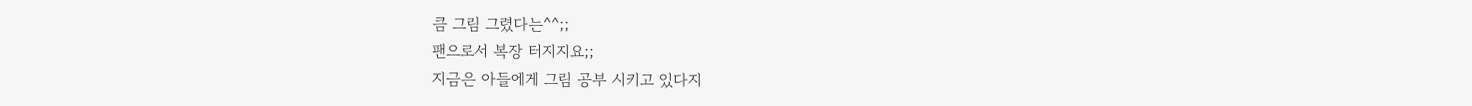큼 그림 그렸다는^^;;
팬으로서 복장 터지지요;;
지금은 아들에게 그림 공부 시키고 있다지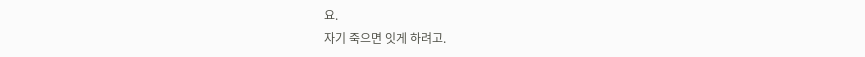요.
자기 죽으면 잇게 하려고.